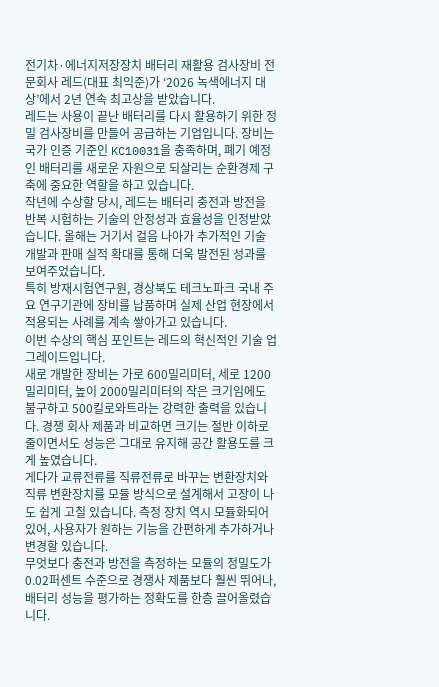전기차·에너지저장장치 배터리 재활용 검사장비 전문회사 레드(대표 최익준)가 ‘2026 녹색에너지 대상’에서 2년 연속 최고상을 받았습니다.
레드는 사용이 끝난 배터리를 다시 활용하기 위한 정밀 검사장비를 만들어 공급하는 기업입니다. 장비는 국가 인증 기준인 KC10031을 충족하며, 폐기 예정인 배터리를 새로운 자원으로 되살리는 순환경제 구축에 중요한 역할을 하고 있습니다.
작년에 수상할 당시, 레드는 배터리 충전과 방전을 반복 시험하는 기술의 안정성과 효율성을 인정받았습니다. 올해는 거기서 걸음 나아가 추가적인 기술 개발과 판매 실적 확대를 통해 더욱 발전된 성과를 보여주었습니다.
특히 방재시험연구원, 경상북도 테크노파크 국내 주요 연구기관에 장비를 납품하며 실제 산업 현장에서 적용되는 사례를 계속 쌓아가고 있습니다.
이번 수상의 핵심 포인트는 레드의 혁신적인 기술 업그레이드입니다.
새로 개발한 장비는 가로 600밀리미터, 세로 1200밀리미터, 높이 2000밀리미터의 작은 크기임에도 불구하고 500킬로와트라는 강력한 출력을 있습니다. 경쟁 회사 제품과 비교하면 크기는 절반 이하로 줄이면서도 성능은 그대로 유지해 공간 활용도를 크게 높였습니다.
게다가 교류전류를 직류전류로 바꾸는 변환장치와 직류 변환장치를 모듈 방식으로 설계해서 고장이 나도 쉽게 고칠 있습니다. 측정 장치 역시 모듈화되어 있어, 사용자가 원하는 기능을 간편하게 추가하거나 변경할 있습니다.
무엇보다 충전과 방전을 측정하는 모듈의 정밀도가 0.02퍼센트 수준으로 경쟁사 제품보다 훨씬 뛰어나, 배터리 성능을 평가하는 정확도를 한층 끌어올렸습니다.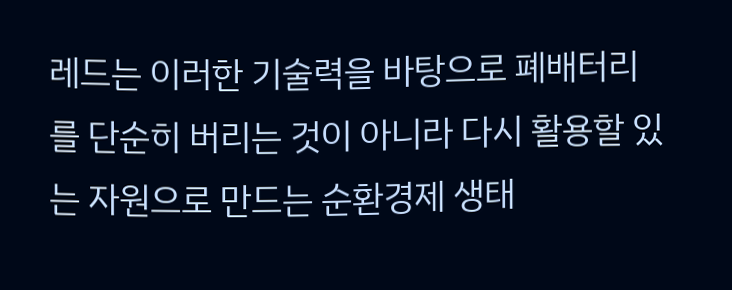레드는 이러한 기술력을 바탕으로 폐배터리를 단순히 버리는 것이 아니라 다시 활용할 있는 자원으로 만드는 순환경제 생태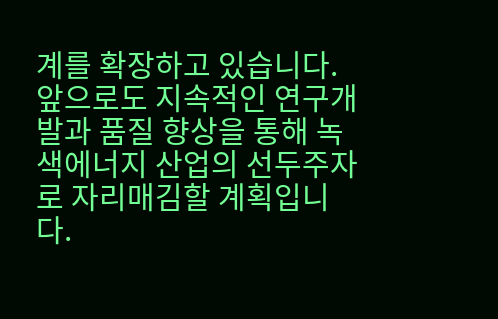계를 확장하고 있습니다. 앞으로도 지속적인 연구개발과 품질 향상을 통해 녹색에너지 산업의 선두주자로 자리매김할 계획입니다.